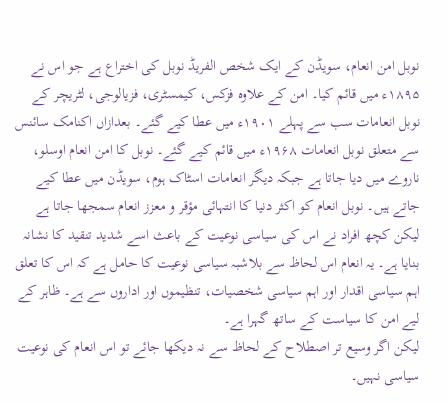نوبل امن انعام، سویڈن کے ایک شخص الفریڈ نوبل کی اختراع ہے جو اس نے ۱۸۹۵ء میں قائم کیا۔ امن کے علاوہ فزکس، کیمسٹری، فزیالوجی، لٹریچر کے نوبل انعامات سب سے پہلے ۱۹۰۱ء میں عطا کیے گئے۔ بعدازاں اکنامک سائنس سے متعلق نوبل انعامات ۱۹۶۸ء میں قائم کیے گئے۔ نوبل کا امن انعام اوسلو، ناروے میں دیا جاتا ہے جبکہ دیگر انعامات اسٹاک ہوم، سویڈن میں عطا کیے جاتے ہیں۔ نوبل انعام کو اکثر دنیا کا انتہائی مؤقر و معزز انعام سمجھا جاتا ہے لیکن کچھ افراد نے اس کی سیاسی نوعیت کے باعث اسے شدید تنقید کا نشانہ بنایا ہے۔ یہ انعام اس لحاظ سے بلاشبہ سیاسی نوعیت کا حامل ہے کہ اس کا تعلق اہم سیاسی اقدار اور اہم سیاسی شخصیات، تنظیموں اور اداروں سے ہے۔ ظاہر کے لیے امن کا سیاست کے ساتھ گہرا ہے۔
لیکن اگر وسیع تر اصطلاح کے لحاظ سے نہ دیکھا جائے تو اس انعام کی نوعیت سیاسی نہیں۔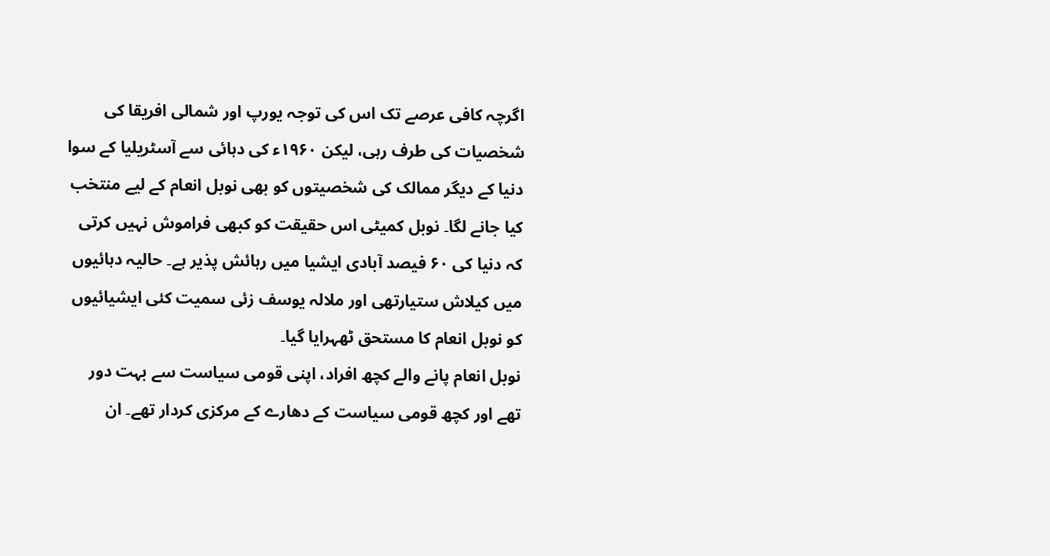اگرچہ کافی عرصے تک اس کی توجہ یورپ اور شمالی افریقا کی شخصیات کی طرف رہی، لیکن ۱۹۶۰ء کی دہائی سے آسٹریلیا کے سوا دنیا کے دیگر ممالک کی شخصیتوں کو بھی نوبل انعام کے لیے منتخب کیا جانے لگا۔ نوبل کمیٹی اس حقیقت کو کبھی فراموش نہیں کرتی کہ دنیا کی ۶۰ فیصد آبادی ایشیا میں رہائش پذیر ہے۔ حالیہ دہائیوں میں کیلاش ستیارتھی اور ملالہ یوسف زئی سمیت کئی ایشیائیوں کو نوبل انعام کا مستحق ٹھہرایا گیا۔
نوبل انعام پانے والے کچھ افراد، اپنی قومی سیاست سے بہت دور تھے اور کچھ قومی سیاست کے دھارے کے مرکزی کردار تھے۔ ان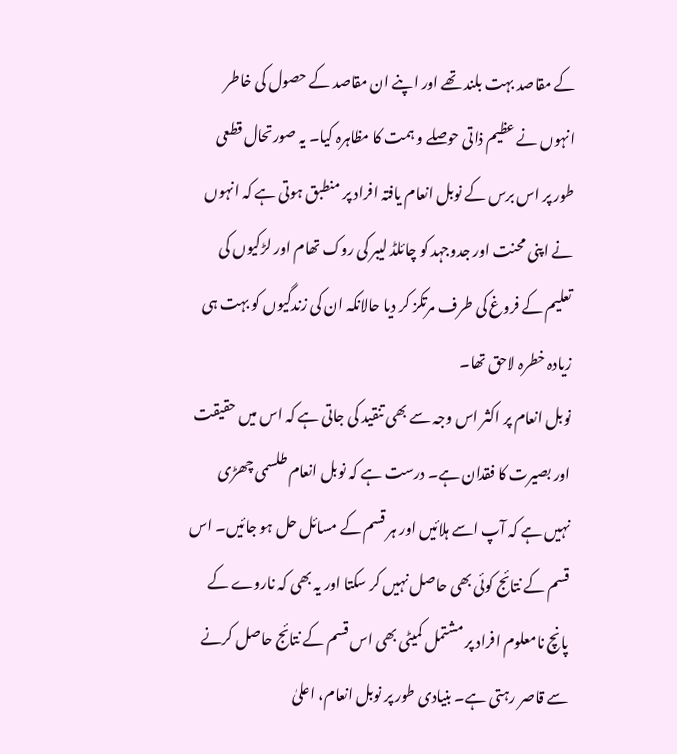کے مقاصد بہت بلند تھے اور اپنے ان مقاصد کے حصول کی خاطر انہوں نے عظیم ذاتی حوصلے و ہمت کا مظاہرہ کیا۔ یہ صورتحال قطعی طور پر اس برس کے نوبل انعام یافتہ افراد پر منطبق ہوتی ہے کہ انہوں نے اپنی محنت اور جدوجہد کو چائلڈ لیبر کی روک تھام اور لڑکیوں کی تعلیم کے فروغ کی طرف مرتکز کر دیا حالانکہ ان کی زندگیوں کو بہت ہی زیادہ خطرہ لاحق تھا۔
نوبل انعام پر اکثر اس وجہ سے بھی تنقید کی جاتی ہے کہ اس میں حقیقت اور بصیرت کا فقدان ہے۔ درست ہے کہ نوبل انعام طلسمی چھڑی نہیں ہے کہ آپ اسے ہلائیں اور ہر قسم کے مسائل حل ہو جائیں۔ اس قسم کے نتائج کوئی بھی حاصل نہیں کر سکتا اور یہ بھی کہ ناروے کے پانچ نامعلوم افراد پر مشتمل کمیٹی بھی اس قسم کے نتائج حاصل کرنے سے قاصر رہتی ہے۔ بنیادی طور پر نوبل انعام، اعلیٰ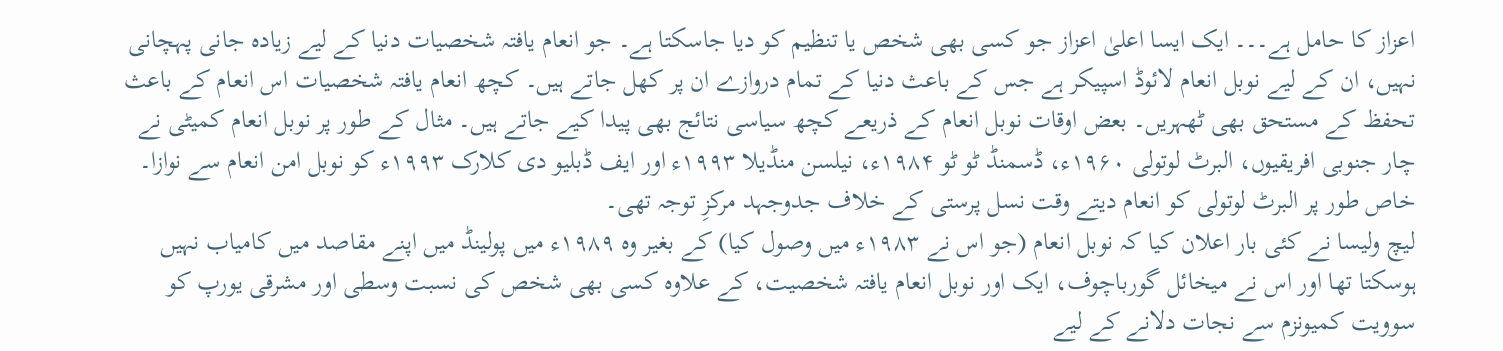اعزاز کا حامل ہے۔۔۔ ایک ایسا اعلیٰ اعزاز جو کسی بھی شخص یا تنظیم کو دیا جاسکتا ہے۔ جو انعام یافتہ شخصیات دنیا کے لیے زیادہ جانی پہچانی نہیں، ان کے لیے نوبل انعام لائوڈ اسپیکر ہے جس کے باعث دنیا کے تمام دروازے ان پر کھل جاتے ہیں۔ کچھ انعام یافتہ شخصیات اس انعام کے باعث تحفظ کے مستحق بھی ٹھہریں۔ بعض اوقات نوبل انعام کے ذریعے کچھ سیاسی نتائج بھی پیدا کیے جاتے ہیں۔ مثال کے طور پر نوبل انعام کمیٹی نے چار جنوبی افریقیوں، البرٹ لوتولی ۱۹۶۰ء، ڈسمنڈ ٹو ٹو ۱۹۸۴ء، نیلسن منڈیلا ۱۹۹۳ء اور ایف ڈبلیو دی کلارک ۱۹۹۳ء کو نوبل امن انعام سے نوازا۔ خاص طور پر البرٹ لوتولی کو انعام دیتے وقت نسل پرستی کے خلاف جدوجہد مرکزِ توجہ تھی۔
لیچ ولیسا نے کئی بار اعلان کیا کہ نوبل انعام (جو اس نے ۱۹۸۳ء میں وصول کیا) کے بغیر وہ ۱۹۸۹ء میں پولینڈ میں اپنے مقاصد میں کامیاب نہیں ہوسکتا تھا اور اس نے میخائل گورباچوف، ایک اور نوبل انعام یافتہ شخصیت، کے علاوہ کسی بھی شخص کی نسبت وسطی اور مشرقی یورپ کو سوویت کمیونزم سے نجات دلانے کے لیے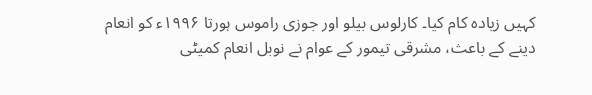کہیں زیادہ کام کیا۔ کارلوس بیلو اور جوزی راموس ہورتا ۱۹۹۶ء کو انعام دینے کے باعث، مشرقی تیمور کے عوام نے نوبل انعام کمیٹی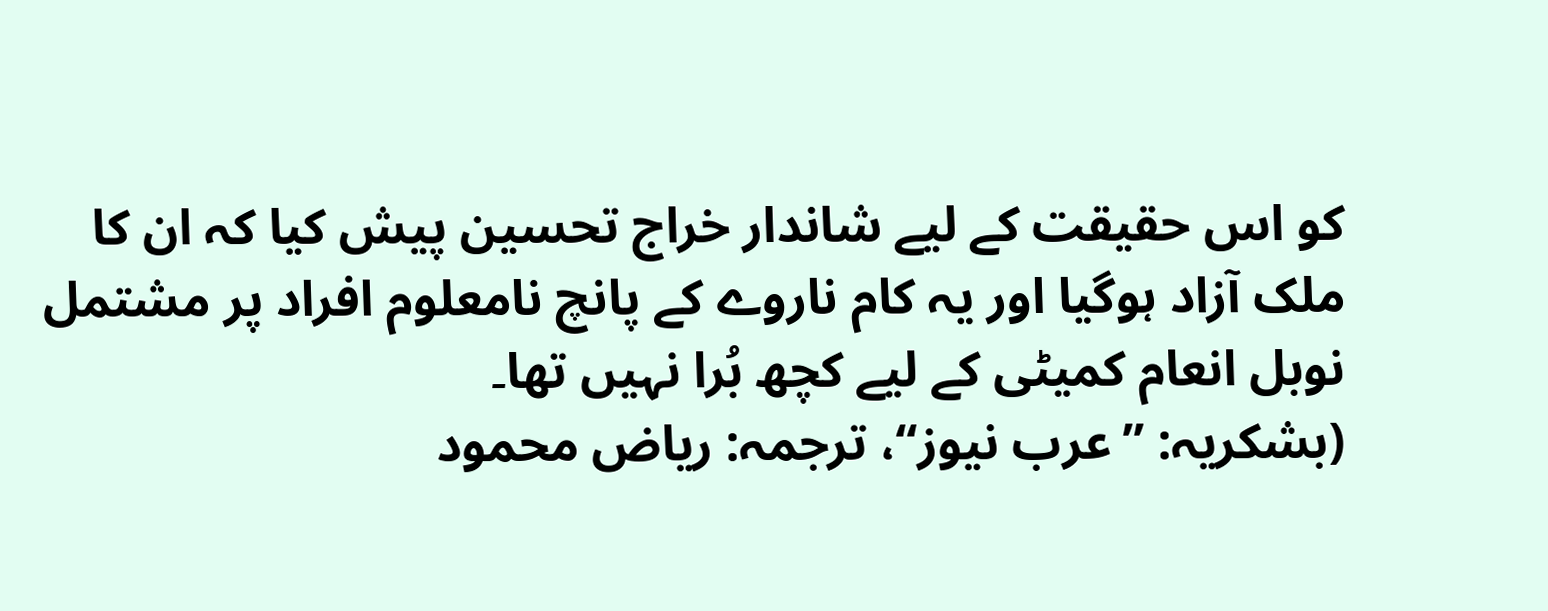کو اس حقیقت کے لیے شاندار خراج تحسین پیش کیا کہ ان کا ملک آزاد ہوگیا اور یہ کام ناروے کے پانچ نامعلوم افراد پر مشتمل نوبل انعام کمیٹی کے لیے کچھ بُرا نہیں تھا۔
(بشکریہ: ’’عرب نیوز‘‘، ترجمہ: ریاض محمود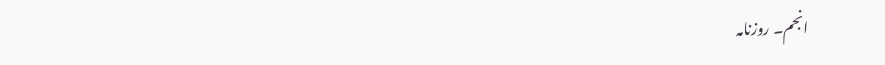انجم۔ روزنامہ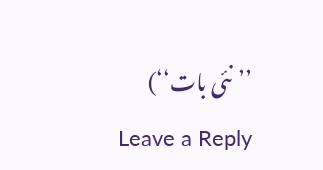’’نئی بات‘‘)
Leave a Reply